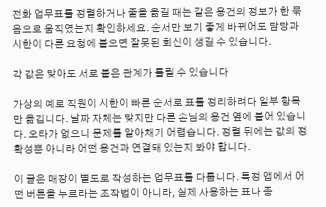전화 업무표를 정렬하거나 줄을 옮길 때는 같은 용건의 정보가 한 묶음으로 움직였는지 확인하세요. 순서만 보기 좋게 바뀌어도 담당과 시한이 다른 요청에 붙으면 잘못된 회신이 생길 수 있습니다.

각 값은 맞아도 서로 붙은 관계가 틀릴 수 있습니다

가상의 예로 직원이 시한이 빠른 순서로 표를 정리하려다 일부 항목만 옮깁니다. 날짜 자체는 맞지만 다른 손님의 용건 옆에 붙어 있습니다. 오타가 없으니 문제를 알아채기 어렵습니다. 정렬 뒤에는 값의 정확성뿐 아니라 어떤 용건과 연결돼 있는지 봐야 합니다.

이 글은 매장이 별도로 작성하는 업무표를 다룹니다. 특정 앱에서 어떤 버튼을 누르라는 조작법이 아니라, 실제 사용하는 표나 종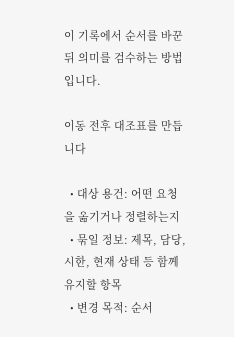이 기록에서 순서를 바꾼 뒤 의미를 검수하는 방법입니다.

이동 전후 대조표를 만듭니다

  • 대상 용건: 어떤 요청을 옮기거나 정렬하는지
  • 묶일 정보: 제목, 담당, 시한, 현재 상태 등 함께 유지할 항목
  • 변경 목적: 순서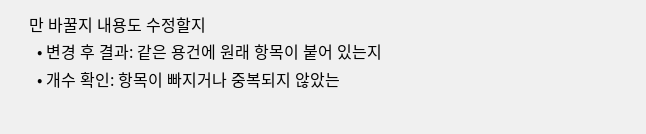만 바꿀지 내용도 수정할지
  • 변경 후 결과: 같은 용건에 원래 항목이 붙어 있는지
  • 개수 확인: 항목이 빠지거나 중복되지 않았는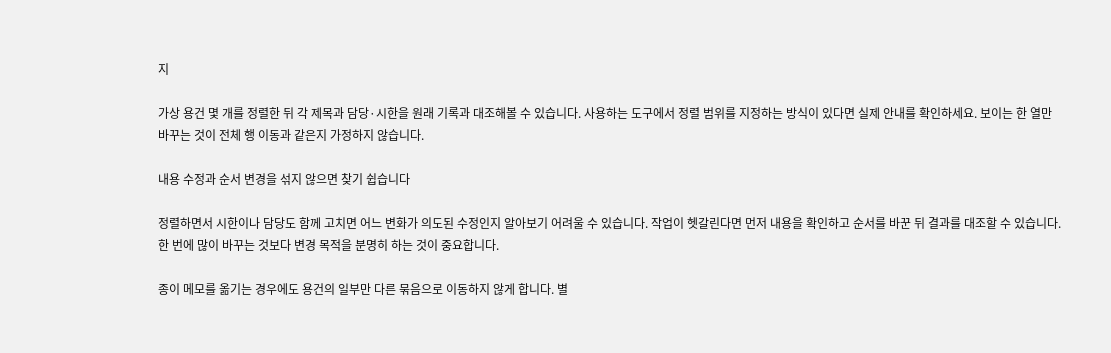지

가상 용건 몇 개를 정렬한 뒤 각 제목과 담당·시한을 원래 기록과 대조해볼 수 있습니다. 사용하는 도구에서 정렬 범위를 지정하는 방식이 있다면 실제 안내를 확인하세요. 보이는 한 열만 바꾸는 것이 전체 행 이동과 같은지 가정하지 않습니다.

내용 수정과 순서 변경을 섞지 않으면 찾기 쉽습니다

정렬하면서 시한이나 담당도 함께 고치면 어느 변화가 의도된 수정인지 알아보기 어려울 수 있습니다. 작업이 헷갈린다면 먼저 내용을 확인하고 순서를 바꾼 뒤 결과를 대조할 수 있습니다. 한 번에 많이 바꾸는 것보다 변경 목적을 분명히 하는 것이 중요합니다.

종이 메모를 옮기는 경우에도 용건의 일부만 다른 묶음으로 이동하지 않게 합니다. 별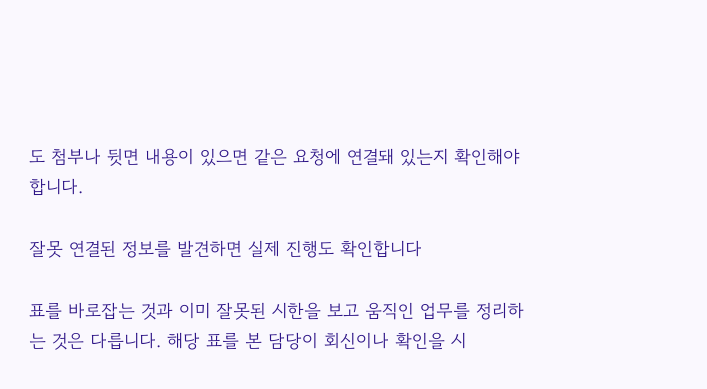도 첨부나 뒷면 내용이 있으면 같은 요청에 연결돼 있는지 확인해야 합니다.

잘못 연결된 정보를 발견하면 실제 진행도 확인합니다

표를 바로잡는 것과 이미 잘못된 시한을 보고 움직인 업무를 정리하는 것은 다릅니다. 해당 표를 본 담당이 회신이나 확인을 시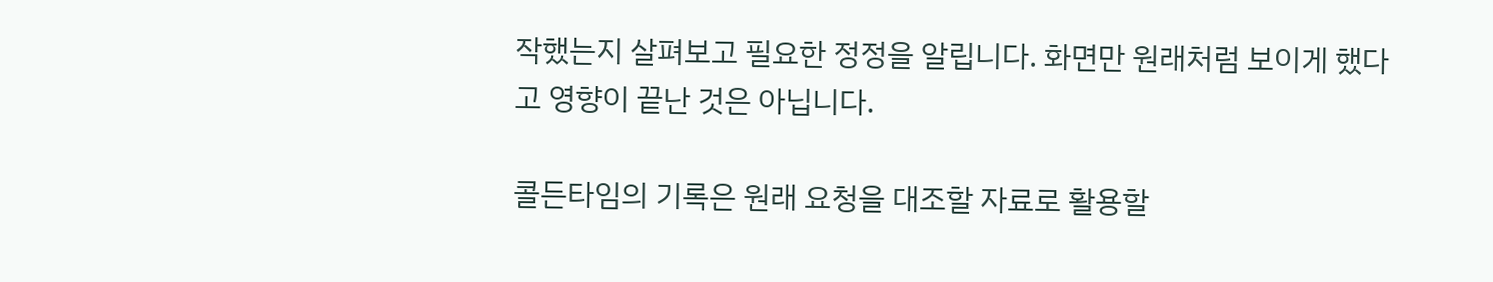작했는지 살펴보고 필요한 정정을 알립니다. 화면만 원래처럼 보이게 했다고 영향이 끝난 것은 아닙니다.

콜든타임의 기록은 원래 요청을 대조할 자료로 활용할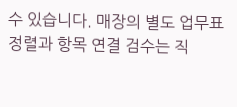수 있습니다. 매장의 별도 업무표 정렬과 항목 연결 검수는 직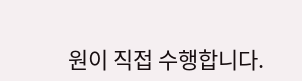원이 직접 수행합니다.